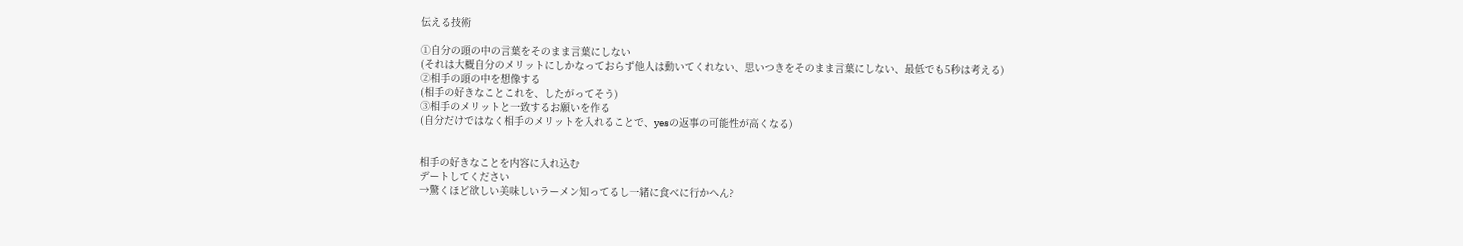伝える技術

①自分の頭の中の言葉をそのまま言葉にしない
(それは大概自分のメリットにしかなっておらず他人は動いてくれない、思いつきをそのまま言葉にしない、最低でも5秒は考える)
②相手の頭の中を想像する
(相手の好きなことこれを、したがってそう)
③相手のメリットと一致するお願いを作る
(自分だけではなく相手のメリットを入れることで、yesの返事の可能性が高くなる)


相手の好きなことを内容に入れ込む
デートしてください
→驚くほど欲しい美味しいラーメン知ってるし一緒に食べに行かへん?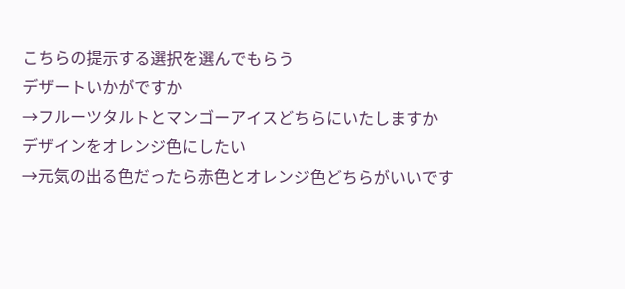こちらの提示する選択を選んでもらう
デザートいかがですか
→フルーツタルトとマンゴーアイスどちらにいたしますか
デザインをオレンジ色にしたい
→元気の出る色だったら赤色とオレンジ色どちらがいいです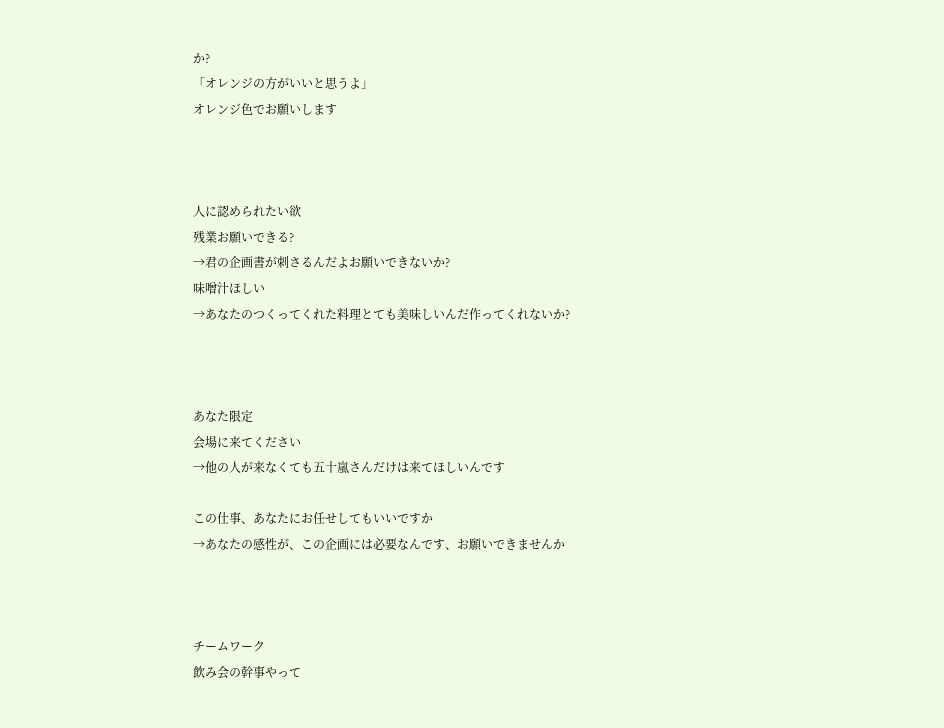か?
「オレンジの方がいいと思うよ」
オレンジ色でお願いします



人に認められたい欲
残業お願いできる?
→君の企画書が刺さるんだよお願いできないか?
味噌汁ほしい
→あなたのつくってくれた料理とても美味しいんだ作ってくれないか?



あなた限定
会場に来てください
→他の人が来なくても五十嵐さんだけは来てほしいんです

この仕事、あなたにお任せしてもいいですか
→あなたの感性が、この企画には必要なんです、お願いできませんか



チームワーク
飲み会の幹事やって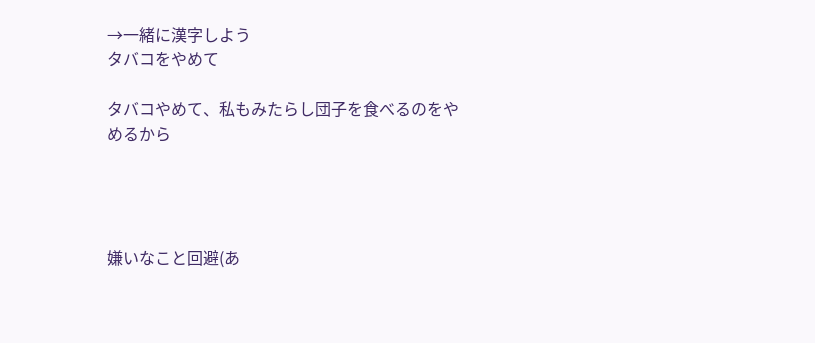→一緒に漢字しよう
タバコをやめて

タバコやめて、私もみたらし団子を食べるのをやめるから




嫌いなこと回避(あ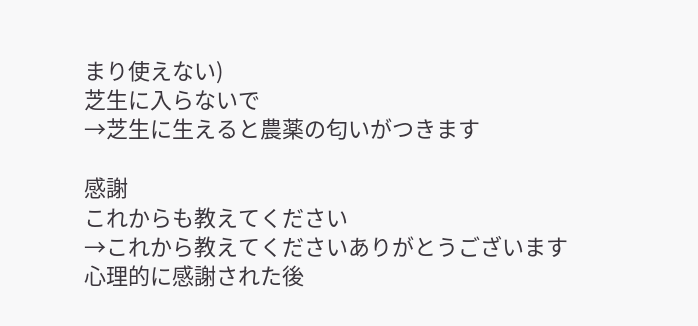まり使えない)
芝生に入らないで
→芝生に生えると農薬の匂いがつきます

感謝
これからも教えてください
→これから教えてくださいありがとうございます
心理的に感謝された後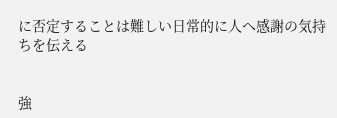に否定することは難しい日常的に人へ感謝の気持ちを伝える


強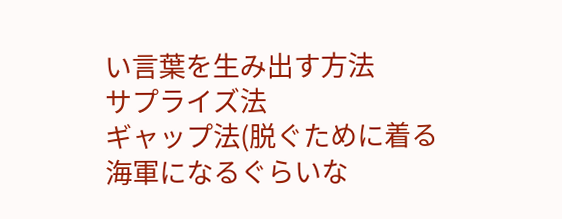い言葉を生み出す方法
サプライズ法
ギャップ法(脱ぐために着る海軍になるぐらいな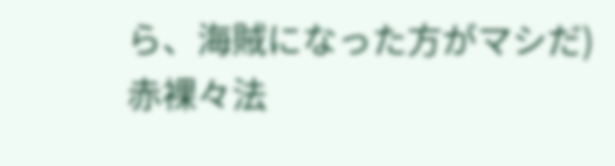ら、海賊になった方がマシだ)
赤裸々法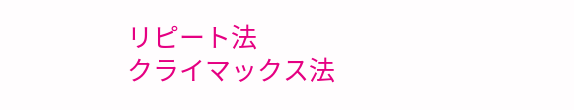リピート法
クライマックス法